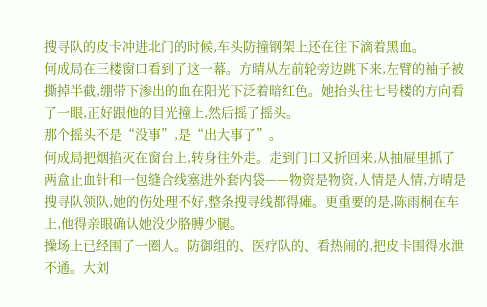搜寻队的皮卡冲进北门的时候,车头防撞钢架上还在往下滴着黑血。
何成局在三楼窗口看到了这一幕。方晴从左前轮旁边跳下来,左臂的袖子被撕掉半截,绷带下渗出的血在阳光下泛着暗红色。她抬头往七号楼的方向看了一眼,正好跟他的目光撞上,然后摇了摇头。
那个摇头不是“没事”,是“出大事了”。
何成局把烟掐灭在窗台上,转身往外走。走到门口又折回来,从抽屉里抓了两盒止血针和一包缝合线塞进外套内袋——物资是物资,人情是人情,方晴是搜寻队领队,她的伤处理不好,整条搜寻线都得瘫。更重要的是,陈雨桐在车上,他得亲眼确认她没少胳膊少腿。
操场上已经围了一圈人。防御组的、医疗队的、看热闹的,把皮卡围得水泄不通。大刘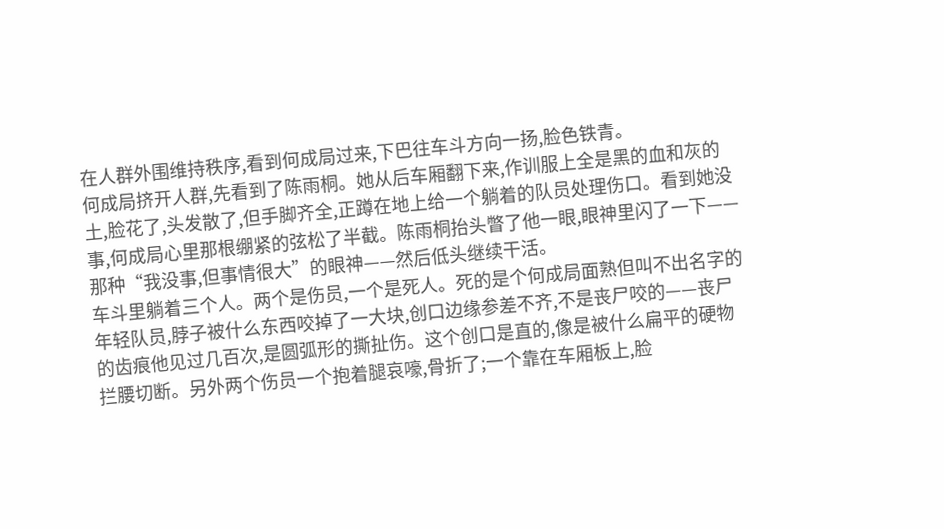在人群外围维持秩序,看到何成局过来,下巴往车斗方向一扬,脸色铁青。
何成局挤开人群,先看到了陈雨桐。她从后车厢翻下来,作训服上全是黑的血和灰的土,脸花了,头发散了,但手脚齐全,正蹲在地上给一个躺着的队员处理伤口。看到她没事,何成局心里那根绷紧的弦松了半截。陈雨桐抬头瞥了他一眼,眼神里闪了一下——那种“我没事,但事情很大”的眼神——然后低头继续干活。
车斗里躺着三个人。两个是伤员,一个是死人。死的是个何成局面熟但叫不出名字的年轻队员,脖子被什么东西咬掉了一大块,创口边缘参差不齐,不是丧尸咬的——丧尸的齿痕他见过几百次,是圆弧形的撕扯伤。这个创口是直的,像是被什么扁平的硬物拦腰切断。另外两个伤员一个抱着腿哀嚎,骨折了;一个靠在车厢板上,脸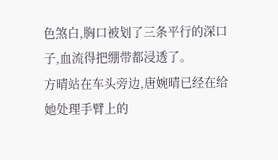色煞白,胸口被划了三条平行的深口子,血流得把绷带都浸透了。
方晴站在车头旁边,唐婉晴已经在给她处理手臂上的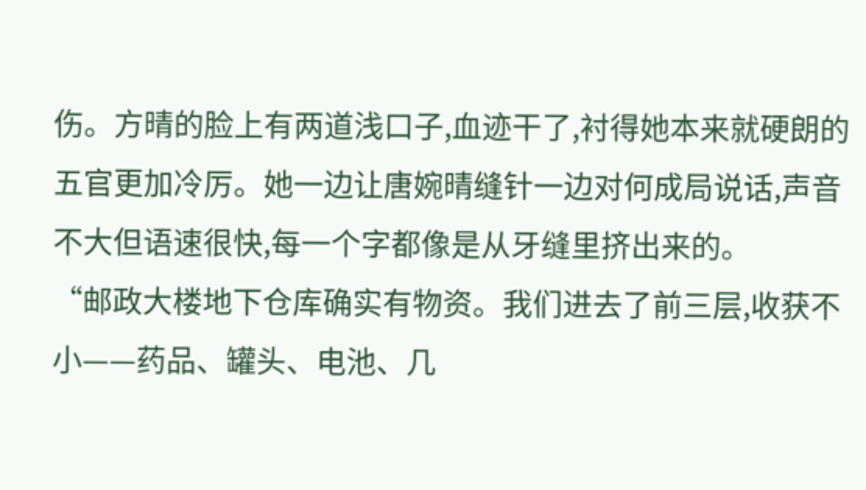伤。方晴的脸上有两道浅口子,血迹干了,衬得她本来就硬朗的五官更加冷厉。她一边让唐婉晴缝针一边对何成局说话,声音不大但语速很快,每一个字都像是从牙缝里挤出来的。
“邮政大楼地下仓库确实有物资。我们进去了前三层,收获不小——药品、罐头、电池、几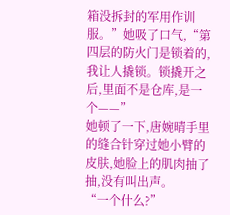箱没拆封的军用作训服。”她吸了口气,“第四层的防火门是锁着的,我让人撬锁。锁撬开之后,里面不是仓库,是一个——”
她顿了一下,唐婉晴手里的缝合针穿过她小臂的皮肤,她脸上的肌肉抽了抽,没有叫出声。
“一个什么?”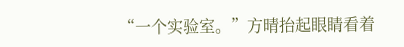“一个实验室。”方晴抬起眼睛看着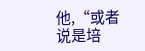他,“或者说是培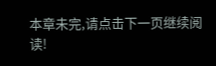本章未完,请点击下一页继续阅读!